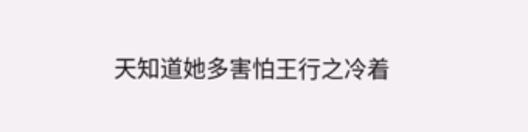天知道她多害怕王行之冷着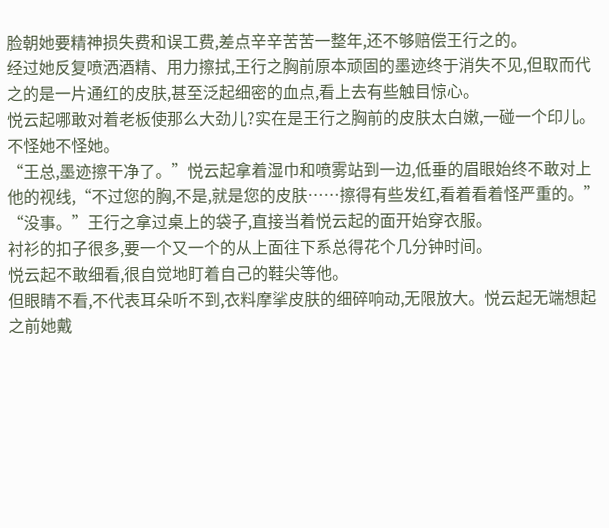脸朝她要精神损失费和误工费,差点辛辛苦苦一整年,还不够赔偿王行之的。
经过她反复喷洒酒精、用力擦拭,王行之胸前原本顽固的墨迹终于消失不见,但取而代之的是一片通红的皮肤,甚至泛起细密的血点,看上去有些触目惊心。
悦云起哪敢对着老板使那么大劲儿?实在是王行之胸前的皮肤太白嫩,一碰一个印儿。
不怪她不怪她。
“王总,墨迹擦干净了。”悦云起拿着湿巾和喷雾站到一边,低垂的眉眼始终不敢对上他的视线,“不过您的胸,不是,就是您的皮肤……擦得有些发红,看着看着怪严重的。”
“没事。”王行之拿过桌上的袋子,直接当着悦云起的面开始穿衣服。
衬衫的扣子很多,要一个又一个的从上面往下系总得花个几分钟时间。
悦云起不敢细看,很自觉地盯着自己的鞋尖等他。
但眼睛不看,不代表耳朵听不到,衣料摩挲皮肤的细碎响动,无限放大。悦云起无端想起之前她戴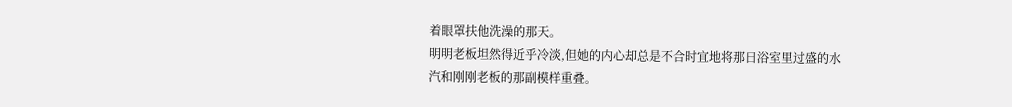着眼罩扶他洗澡的那天。
明明老板坦然得近乎冷淡,但她的内心却总是不合时宜地将那日浴室里过盛的水汽和刚刚老板的那副模样重叠。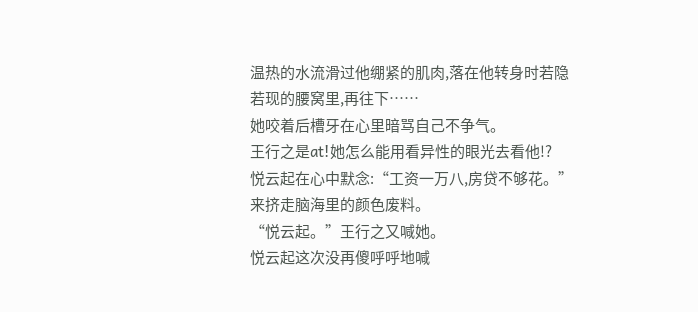温热的水流滑过他绷紧的肌肉,落在他转身时若隐若现的腰窝里,再往下……
她咬着后槽牙在心里暗骂自己不争气。
王行之是at!她怎么能用看异性的眼光去看他!?
悦云起在心中默念:“工资一万八,房贷不够花。”来挤走脑海里的颜色废料。
“悦云起。”王行之又喊她。
悦云起这次没再傻呼呼地喊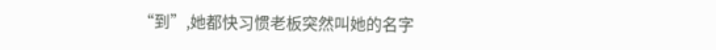“到”,她都快习惯老板突然叫她的名字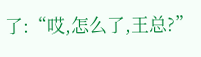了:“哎,怎么了,王总?”